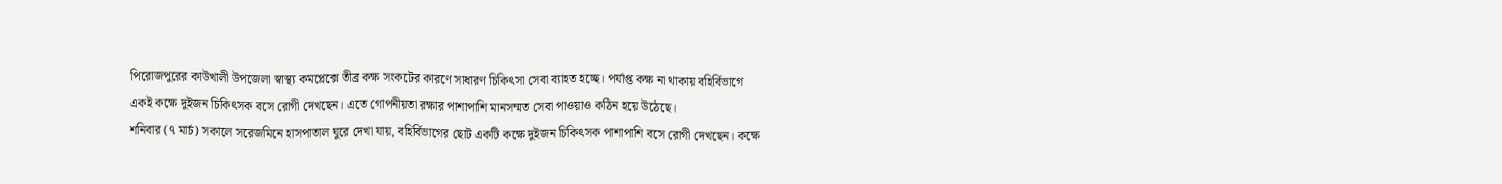পিরোজপুরের কাউখালী উপজেলা স্বাস্থ্য কমপ্লেক্সে তীব্র কক্ষ সংকটের কারণে সাধারণ চিকিৎসা সেবা ব্যাহত হচ্ছে। পর্যাপ্ত কক্ষ না থাকায় বহির্বিভাগে একই কক্ষে দুইজন চিকিৎসক বসে রোগী দেখছেন। এতে গোপনীয়তা রক্ষার পাশাপাশি মানসম্মত সেবা পাওয়াও কঠিন হয়ে উঠেছে।
শনিবার (৭ মার্চ) সকালে সরেজমিনে হাসপাতাল ঘুরে দেখা যায়, বহির্বিভাগের ছোট একটি কক্ষে দুইজন চিকিৎসক পাশাপাশি বসে রোগী দেখছেন। কক্ষে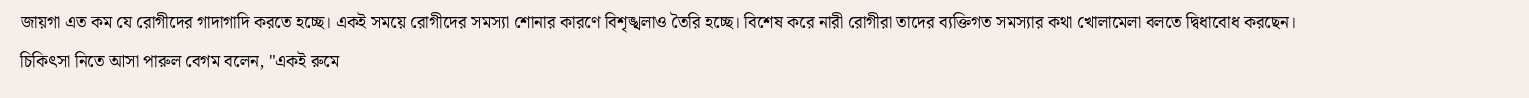জায়গা এত কম যে রোগীদের গাদাগাদি করতে হচ্ছে। একই সময়ে রোগীদের সমস্যা শোনার কারণে বিশৃঙ্খলাও তৈরি হচ্ছে। বিশেষ করে নারী রোগীরা তাদের ব্যক্তিগত সমস্যার কথা খোলামেলা বলতে দ্বিধাবোধ করছেন।
চিকিৎসা নিতে আসা পারুল বেগম বলেন, "একই রুমে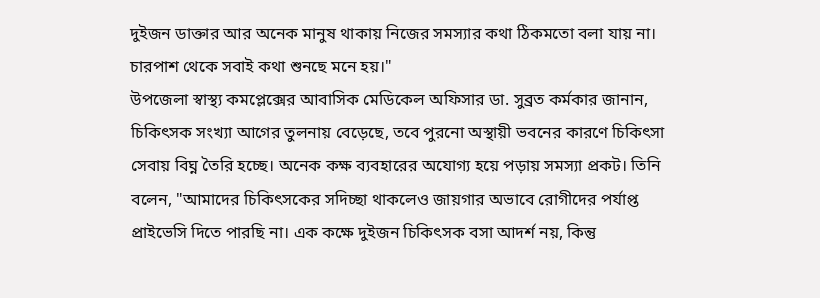দুইজন ডাক্তার আর অনেক মানুষ থাকায় নিজের সমস্যার কথা ঠিকমতো বলা যায় না। চারপাশ থেকে সবাই কথা শুনছে মনে হয়।"
উপজেলা স্বাস্থ্য কমপ্লেক্সের আবাসিক মেডিকেল অফিসার ডা. সুব্রত কর্মকার জানান, চিকিৎসক সংখ্যা আগের তুলনায় বেড়েছে, তবে পুরনো অস্থায়ী ভবনের কারণে চিকিৎসা সেবায় বিঘ্ন তৈরি হচ্ছে। অনেক কক্ষ ব্যবহারের অযোগ্য হয়ে পড়ায় সমস্যা প্রকট। তিনি বলেন, "আমাদের চিকিৎসকের সদিচ্ছা থাকলেও জায়গার অভাবে রোগীদের পর্যাপ্ত প্রাইভেসি দিতে পারছি না। এক কক্ষে দুইজন চিকিৎসক বসা আদর্শ নয়, কিন্তু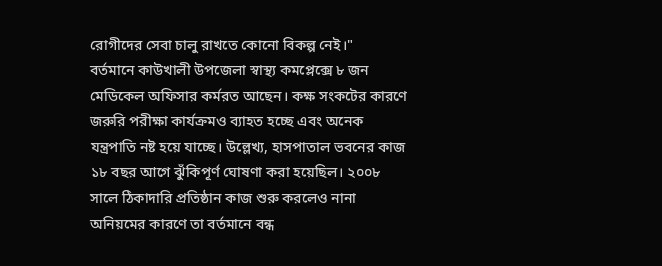রোগীদের সেবা চালু রাখতে কোনো বিকল্প নেই।"
বর্তমানে কাউখালী উপজেলা স্বাস্থ্য কমপ্লেক্সে ৮ জন মেডিকেল অফিসার কর্মরত আছেন। কক্ষ সংকটের কারণে জরুরি পরীক্ষা কার্যক্রমও ব্যাহত হচ্ছে এবং অনেক যন্ত্রপাতি নষ্ট হয়ে যাচ্ছে। উল্লেখ্য, হাসপাতাল ভবনের কাজ ১৮ বছর আগে ঝুঁকিপূর্ণ ঘোষণা করা হয়েছিল। ২০০৮ সালে ঠিকাদারি প্রতিষ্ঠান কাজ শুরু করলেও নানা অনিয়মের কারণে তা বর্তমানে বন্ধ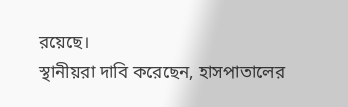রয়েছে।
স্থানীয়রা দাবি করেছেন, হাসপাতালের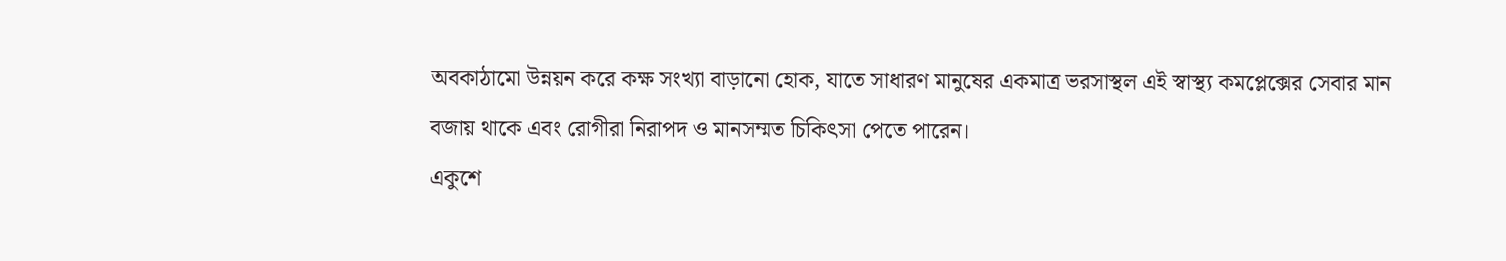অবকাঠামো উন্নয়ন করে কক্ষ সংখ্যা বাড়ানো হোক, যাতে সাধারণ মানুষের একমাত্র ভরসাস্থল এই স্বাস্থ্য কমপ্লেক্সের সেবার মান বজায় থাকে এবং রোগীরা নিরাপদ ও মানসম্মত চিকিৎসা পেতে পারেন।
একুশে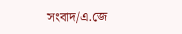সংবাদ/এ.জে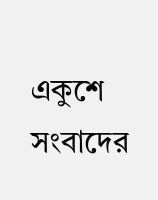একুশে সংবাদের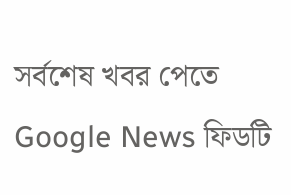সর্বশেষ খবর পেতে Google News ফিডটি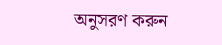অনুসরণ করুন